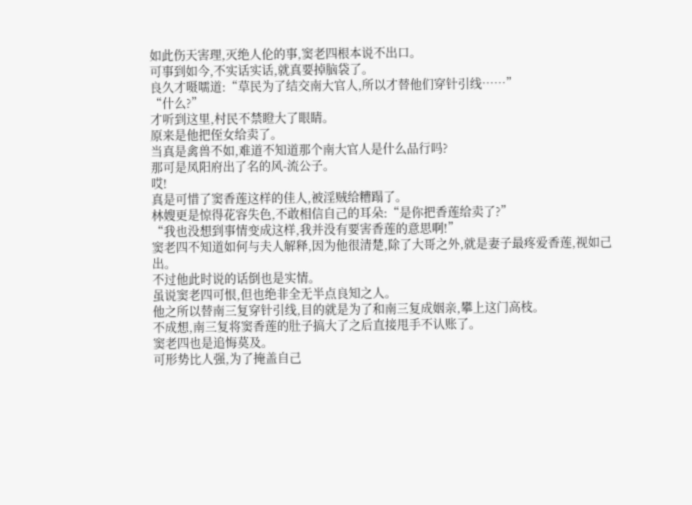如此伤天害理,灭绝人伦的事,窦老四根本说不出口。
可事到如今,不实话实话,就真要掉脑袋了。
良久才嗫嚅道:“草民为了结交南大官人,所以才替他们穿针引线……”
“什么?”
才听到这里,村民不禁瞪大了眼睛。
原来是他把侄女给卖了。
当真是禽兽不如,难道不知道那个南大官人是什么品行吗?
那可是凤阳府出了名的风-流公子。
哎!
真是可惜了窦香莲这样的佳人,被淫贼给糟蹋了。
林嫂更是惊得花容失色,不敢相信自己的耳朵:“是你把香莲给卖了?”
“我也没想到事情变成这样,我并没有要害香莲的意思啊!”
窦老四不知道如何与夫人解释,因为他很清楚,除了大哥之外,就是妻子最疼爱香莲,视如己出。
不过他此时说的话倒也是实情。
虽说窦老四可恨,但也绝非全无半点良知之人。
他之所以替南三复穿针引线,目的就是为了和南三复成姻亲,攀上这门高枝。
不成想,南三复将窦香莲的肚子搞大了之后直接甩手不认账了。
窦老四也是追悔莫及。
可形势比人强,为了掩盖自己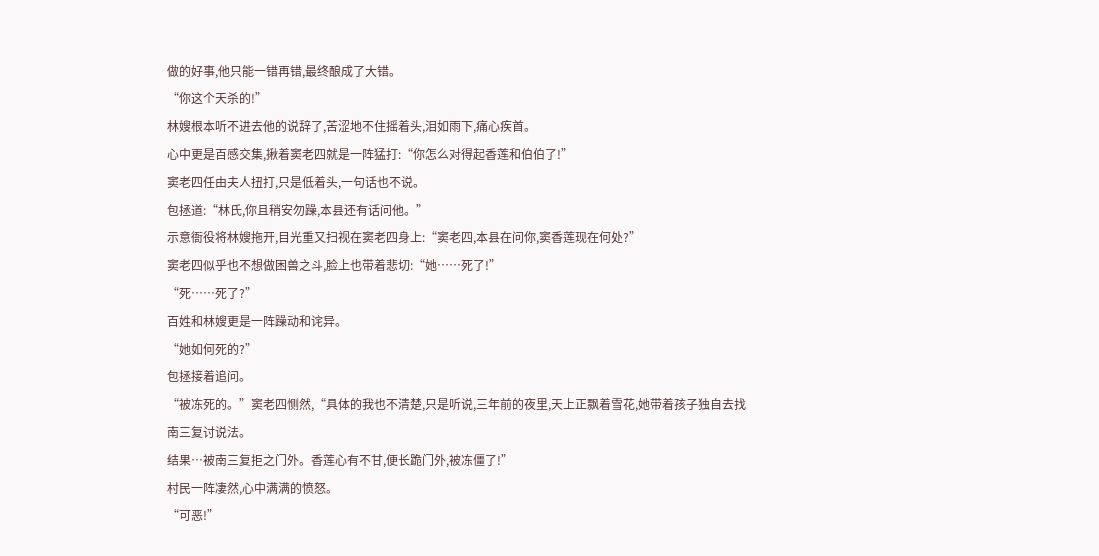做的好事,他只能一错再错,最终酿成了大错。
“你这个天杀的!”
林嫂根本听不进去他的说辞了,苦涩地不住摇着头,泪如雨下,痛心疾首。
心中更是百感交集,揪着窦老四就是一阵猛打:“你怎么对得起香莲和伯伯了!”
窦老四任由夫人扭打,只是低着头,一句话也不说。
包拯道:“林氏,你且稍安勿躁,本县还有话问他。”
示意衙役将林嫂拖开,目光重又扫视在窦老四身上:“窦老四,本县在问你,窦香莲现在何处?”
窦老四似乎也不想做困兽之斗,脸上也带着悲切:“她……死了!”
“死……死了?”
百姓和林嫂更是一阵躁动和诧异。
“她如何死的?”
包拯接着追问。
“被冻死的。”窦老四恻然,“具体的我也不清楚,只是听说,三年前的夜里,天上正飘着雪花,她带着孩子独自去找南三复讨说法。
结果…被南三复拒之门外。香莲心有不甘,便长跪门外,被冻僵了!”
村民一阵凄然,心中满满的愤怒。
“可恶!”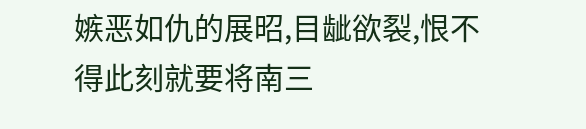嫉恶如仇的展昭,目龇欲裂,恨不得此刻就要将南三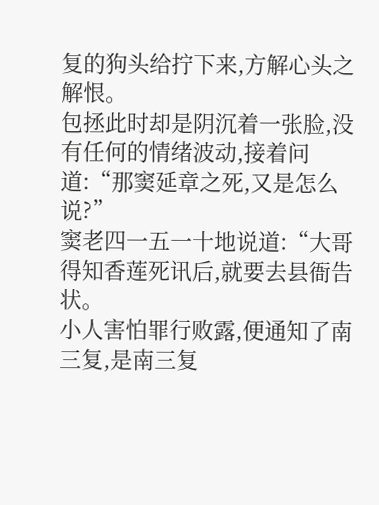复的狗头给拧下来,方解心头之解恨。
包拯此时却是阴沉着一张脸,没有任何的情绪波动,接着问道:“那窦延章之死,又是怎么说?”
窦老四一五一十地说道:“大哥得知香莲死讯后,就要去县衙告状。
小人害怕罪行败露,便通知了南三复,是南三复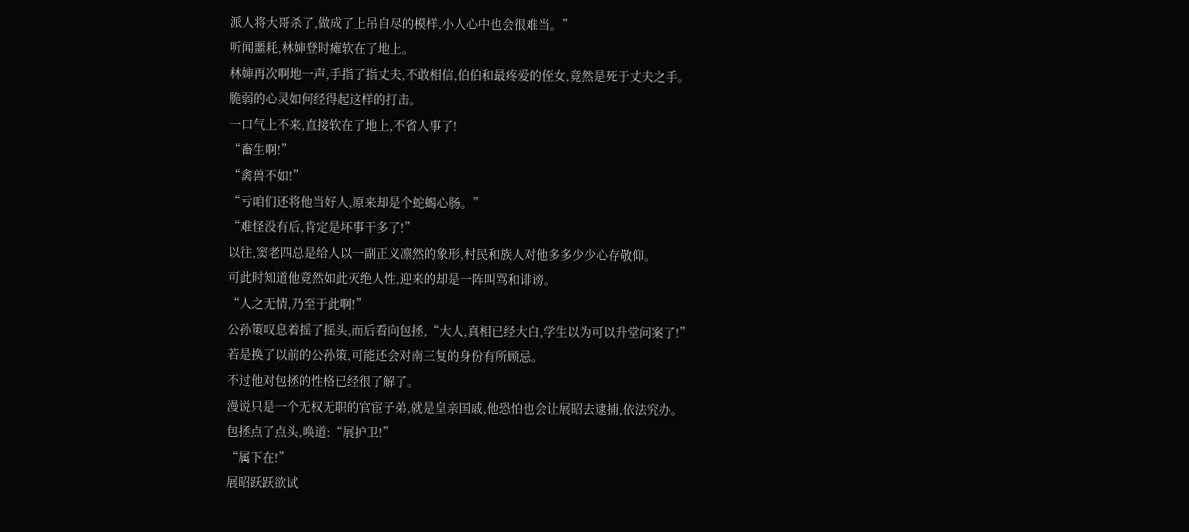派人将大哥杀了,做成了上吊自尽的模样,小人心中也会很难当。”
听闻噩耗,林婶登时瘫软在了地上。
林婶再次啊地一声,手指了指丈夫,不敢相信,伯伯和最疼爱的侄女,竟然是死于丈夫之手。
脆弱的心灵如何经得起这样的打击。
一口气上不来,直接软在了地上,不省人事了!
“畜生啊!”
“禽兽不如!”
“亏咱们还将他当好人,原来却是个蛇蝎心肠。”
“难怪没有后,肯定是坏事干多了!”
以往,窦老四总是给人以一副正义凛然的象形,村民和族人对他多多少少心存敬仰。
可此时知道他竟然如此灭绝人性,迎来的却是一阵叫骂和诽谤。
“人之无情,乃至于此啊!”
公孙策叹息着摇了摇头,而后看向包拯,“大人,真相已经大白,学生以为可以升堂问案了!”
若是换了以前的公孙策,可能还会对南三复的身份有所顾忌。
不过他对包拯的性格已经很了解了。
漫说只是一个无权无职的官宦子弟,就是皇亲国戚,他恐怕也会让展昭去逮捕,依法究办。
包拯点了点头,唤道:“展护卫!”
“属下在!”
展昭跃跃欲试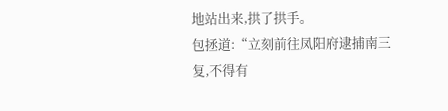地站出来,拱了拱手。
包拯道:“立刻前往凤阳府逮捕南三复,不得有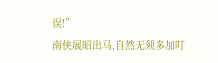误!”
南侠展昭出马,自然无须多加叮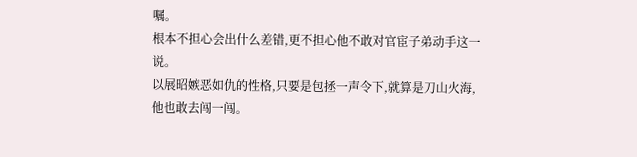嘱。
根本不担心会出什么差错,更不担心他不敢对官宦子弟动手这一说。
以展昭嫉恶如仇的性格,只要是包拯一声令下,就算是刀山火海,他也敢去闯一闯。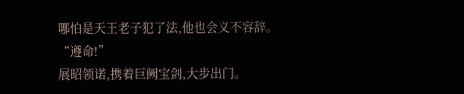哪怕是天王老子犯了法,他也会义不容辞。
“遵命!”
展昭领诺,携着巨阙宝剑,大步出门。